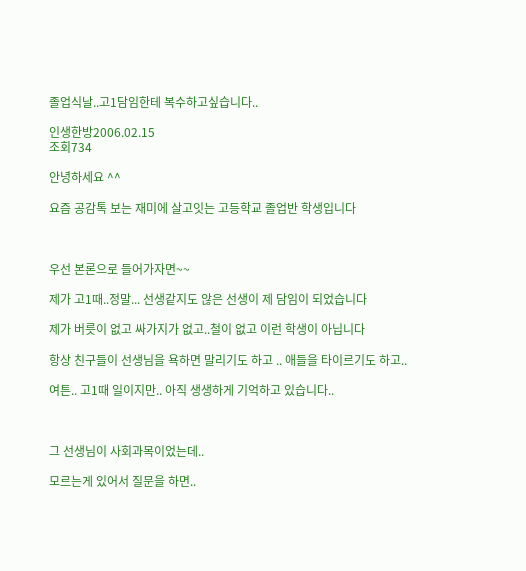졸업식날..고1담임한테 복수하고싶습니다..

인생한방2006.02.15
조회734

안녕하세요 ^^

요즘 공감톡 보는 재미에 살고잇는 고등학교 졸업반 학생입니다



우선 본론으로 들어가자면~~

제가 고1때..정말... 선생같지도 않은 선생이 제 담임이 되었습니다

제가 버릇이 없고 싸가지가 없고..철이 없고 이런 학생이 아닙니다

항상 친구들이 선생님을 욕하면 말리기도 하고 .. 애들을 타이르기도 하고..

여튼.. 고1때 일이지만.. 아직 생생하게 기억하고 있습니다..



그 선생님이 사회과목이었는데..

모르는게 있어서 질문을 하면..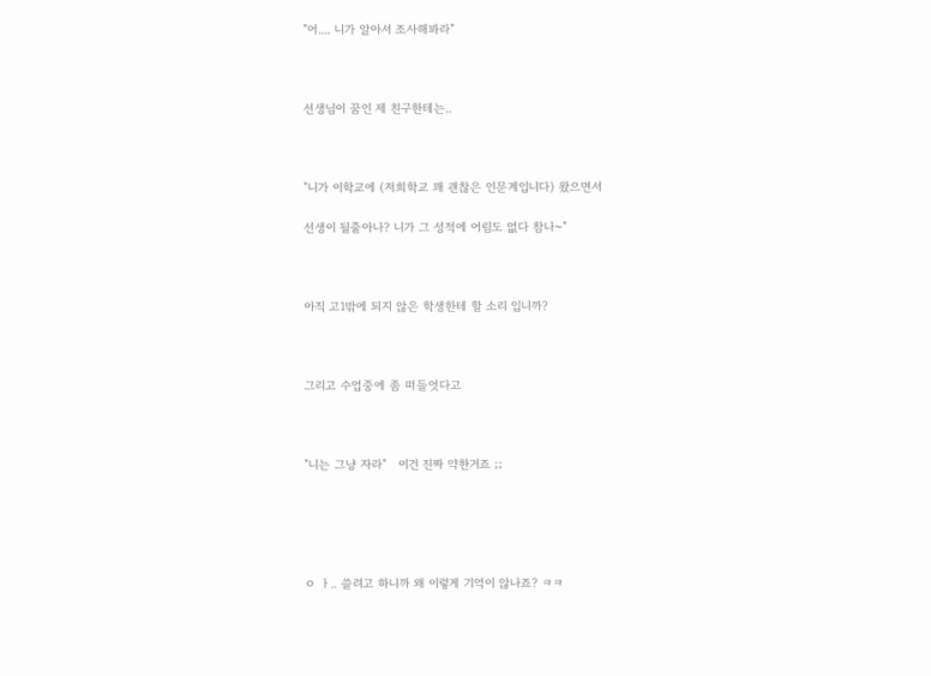"어.... 니가 알아서 조사해봐라"



선생님이 꿈인 제 친구한테는..



"니가 이학교에 (저희학교 꽤 괜찮은 인문계입니다) 왔으면서

선생이 될줄아나? 니가 그 성적에 어림도 없다 참나~"



아직 고1밖에 되지 않은 학생한테 할 소리 입니까?



그리고 수업중에 좀 떠들엇다고



"니는 그냥 자라"   이건 진짜 약한거죠 ;;





ㅇ ㅏ.. 쓸려고 하니까 왜 이렇게 기억이 않나죠? ㅋㅋ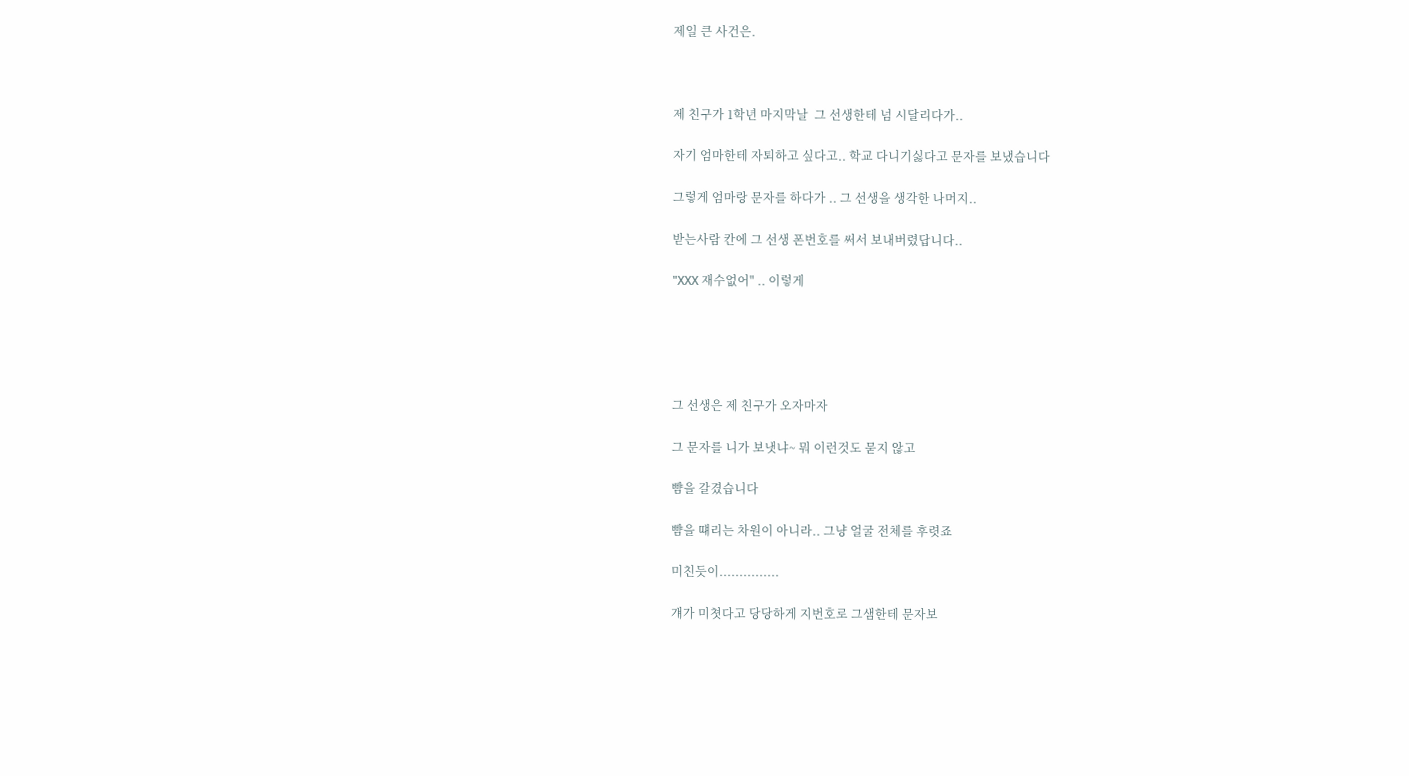제일 큰 사건은.



제 친구가 1학년 마지막날  그 선생한테 넘 시달리다가..

자기 엄마한테 자퇴하고 싶다고.. 학교 다니기싫다고 문자를 보냈습니다

그렇게 엄마랑 문자를 하다가 .. 그 선생을 생각한 나머지..

받는사람 칸에 그 선생 폰번호를 써서 보내버렸답니다..

"XXX 재수없어" .. 이렇게





그 선생은 제 친구가 오자마자

그 문자를 니가 보냇냐~ 뭐 이런것도 묻지 않고

뺨을 갈겼습니다

뺨을 떄리는 차원이 아니라.. 그냥 얼굴 전체를 후렷죠

미친듯이...............

걔가 미쳣다고 당당하게 지번호로 그샘한테 문자보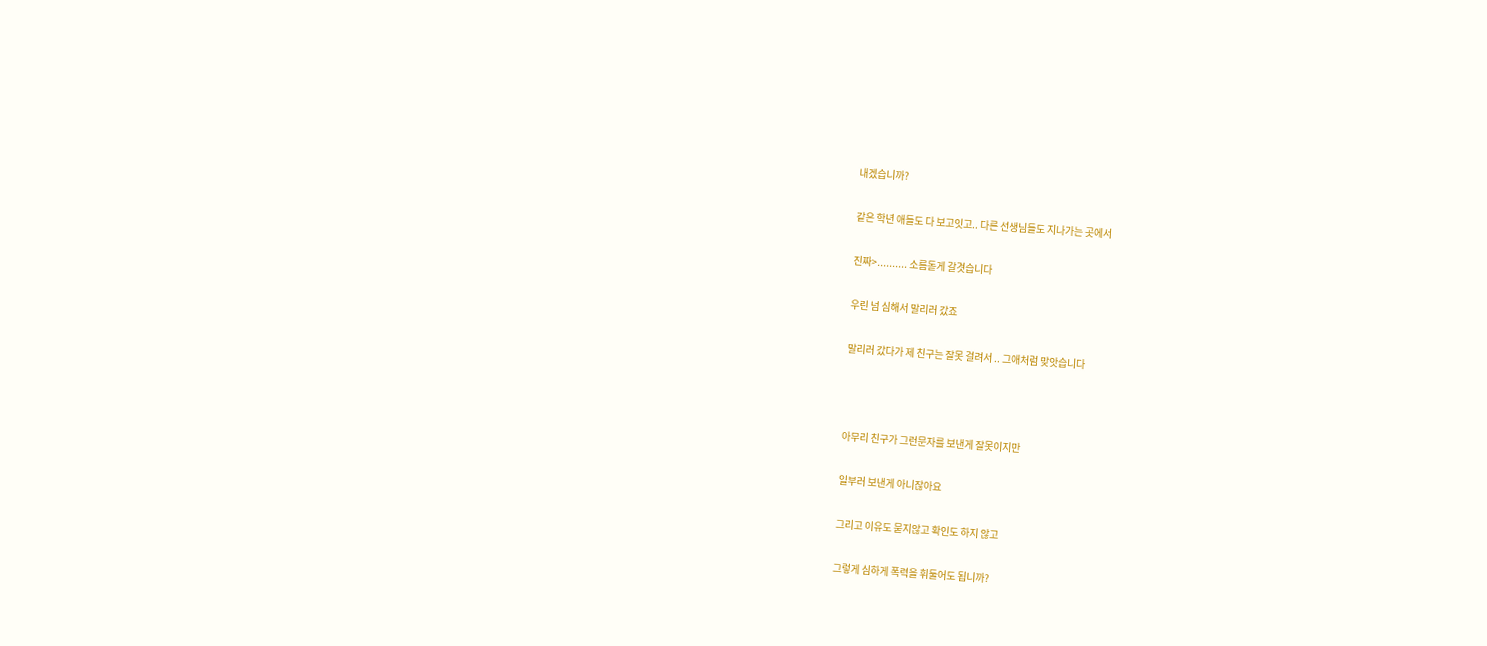내겠습니까?

같은 학년 애들도 다 보고잇고.. 다른 선생님들도 지나가는 곳에서

진짜>.......... 소름돋게 갈겻습니다

우린 넘 심해서 말리러 갔죠

말리러 갔다가 제 친구는 잘못 걸려서 .. 그애처럼 맞앗습니다



아무리 친구가 그런문자를 보낸게 잘못이지만

일부러 보낸게 아니잖아요

그리고 이유도 묻지않고 확인도 하지 않고

그렇게 심하게 폭력을 휘둘어도 됩니까?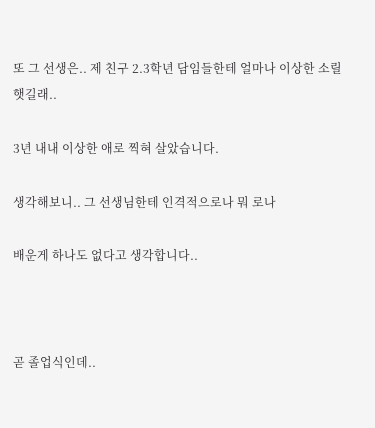또 그 선생은.. 제 친구 2.3학년 담임들한테 얼마나 이상한 소릴 햇길래..

3년 내내 이상한 애로 찍혀 살았습니다.

생각해보니.. 그 선생님한테 인격적으로나 뭐 로나

배운게 하나도 없다고 생각합니다..



곧 졸업식인데..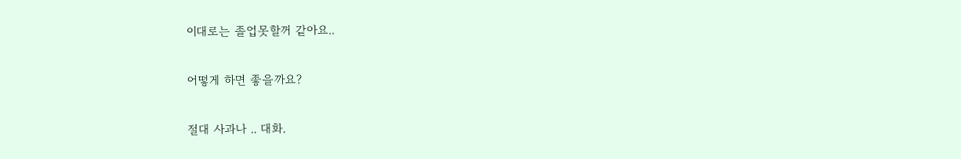이대로는 졸업못할꺼 같아요..

어떻게 하면 좋을까요?

절대 사과나 .. 대화.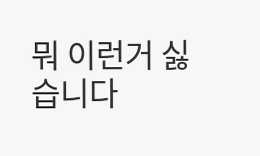뭐 이런거 싫습니다